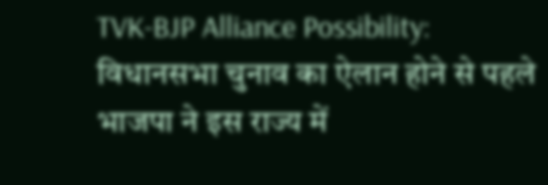TVK-BJP Alliance Possibility: विधानसभा चुनाव का ऐलान होने से पहले भाजपा ने इस राज्य में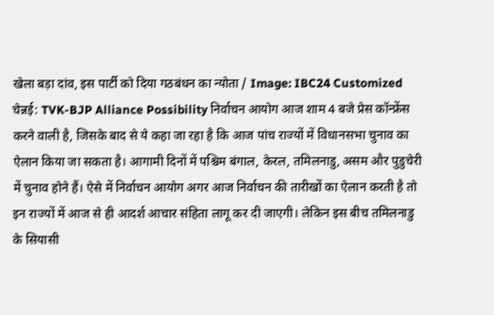खेला बड़ा दांव, इस पार्टी को दिया गठबंधन का न्योता / Image: IBC24 Customized
चेन्नई: TVK-BJP Alliance Possibility निर्वाचन आयोग आज शाम 4 बजे प्रेस कॉन्फ्रेंस करने वाली है, जिसके बाद से ये कहा जा रहा है कि आज पांच राज्यों में विधानसभा चुनाव का ऐलान किया जा सकता है। आगामी दिनों में पश्चिम बंगाल, केरल, तमिलनाडु, असम और पुडुचेरी में चुनाव होने हैं। ऐसे में निर्वाचन आयोग अगर आज निर्वाचन की तारीखों का ऐलान करती है तो इन राज्यों में आज से ही आदर्श आचार संहिता लागू कर दी जाएगी। लेकिन इस बीच तमिलनाडु के सियासी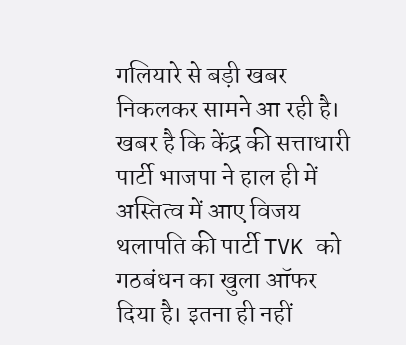गलियारे से बड़ी खबर निकलकर सामने आ रही है। खबर है कि केंद्र की सत्ताधारी पार्टी भाजपा ने हाल ही में अस्तित्व में आए विजय थलापति की पार्टी TVK को गठबंधन का खुला ऑफर दिया है। इतना ही नहीं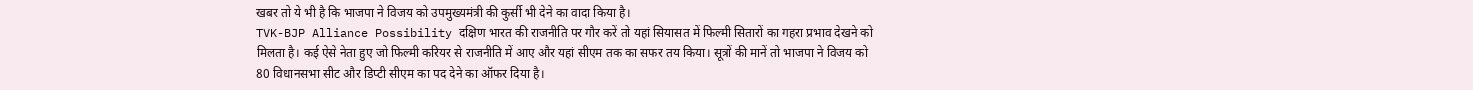खबर तो ये भी है कि भाजपा ने विजय को उपमुख्यमंत्री की कुर्सी भी देने का वादा किया है।
TVK-BJP Alliance Possibility दक्षिण भारत की राजनीति पर गौर करें तो यहां सियासत में फिल्मी सितारों का गहरा प्रभाव देखने को मिलता है। कई ऐसे नेता हुए जो फिल्मी करियर से राजनीति में आए और यहां सीएम तक का सफर तय किया। सूत्रों की मानें तो भाजपा ने विजय को 80 विधानसभा सीट और डिप्टी सीएम का पद देने का ऑफर दिया है।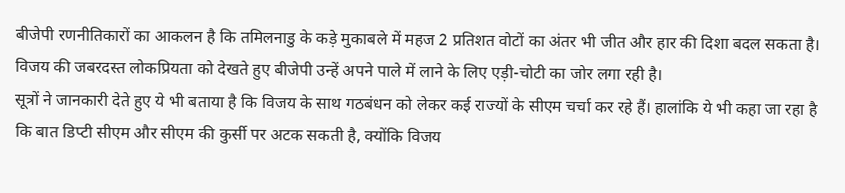बीजेपी रणनीतिकारों का आकलन है कि तमिलनाडु के कड़े मुकाबले में महज 2 प्रतिशत वोटों का अंतर भी जीत और हार की दिशा बदल सकता है। विजय की जबरदस्त लोकप्रियता को देखते हुए बीजेपी उन्हें अपने पाले में लाने के लिए एड़ी-चोटी का जोर लगा रही है।
सूत्रों ने जानकारी देते हुए ये भी बताया है कि विजय के साथ गठबंधन को लेकर कई राज्यों के सीएम चर्चा कर रहे हैं। हालांकि ये भी कहा जा रहा है कि बात डिप्टी सीएम और सीएम की कुर्सी पर अटक सकती है, क्योंकि विजय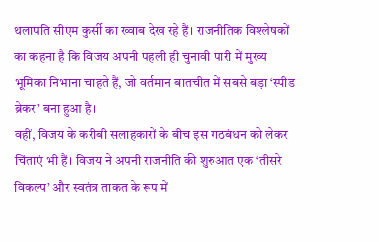थलापति सीएम कुर्सी का ख्वाब देख रहे हैं। राजनीतिक विश्लेषकों का कहना है कि विजय अपनी पहली ही चुनावी पारी में मुख्य भूमिका निभाना चाहते हैं, जो वर्तमान बातचीत में सबसे बड़ा ‘स्पीड ब्रेकर’ बना हुआ है।
वहीं, विजय के करीबी सलाहकारों के बीच इस गठबंधन को लेकर चिंताएं भी हैं। विजय ने अपनी राजनीति की शुरुआत एक ‘तीसरे विकल्प’ और स्वतंत्र ताकत के रूप में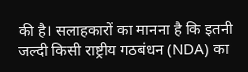की है। सलाहकारों का मानना है कि इतनी जल्दी किसी राष्ट्रीय गठबंधन (NDA) का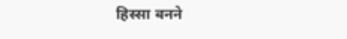हिस्सा बनने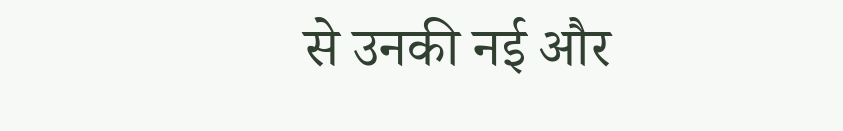से उनकी नई और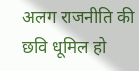अलग राजनीति की छवि धूमिल हो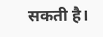सकती है।